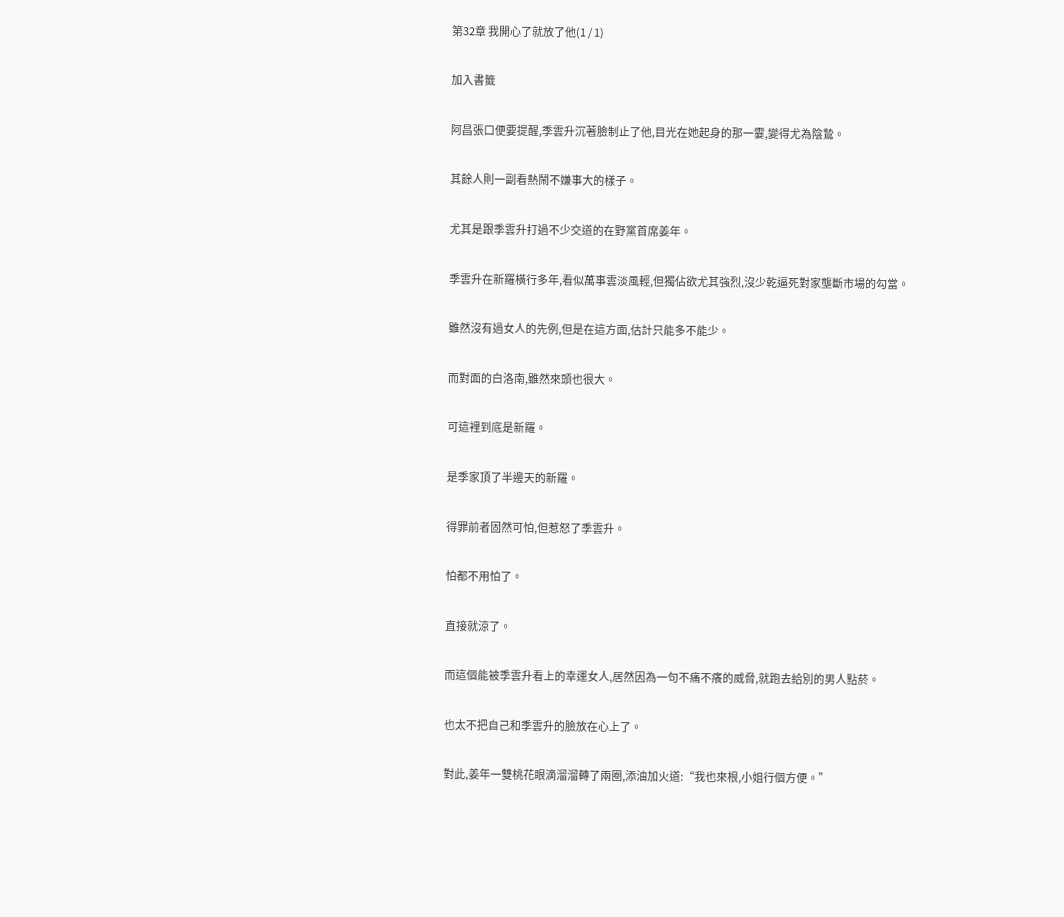第32章 我開心了就放了他(1 / 1)

加入書籤

阿昌張口便要提醒,季雲升沉著臉制止了他,目光在她起身的那一霎,變得尤為陰鷙。

其餘人則一副看熱鬧不嫌事大的樣子。

尤其是跟季雲升打過不少交道的在野黨首席姜年。

季雲升在新羅橫行多年,看似萬事雲淡風輕,但獨佔欲尤其強烈,沒少乾逼死對家壟斷市場的勾當。

雖然沒有過女人的先例,但是在這方面,估計只能多不能少。

而對面的白洛南,雖然來頭也很大。

可這裡到底是新羅。

是季家頂了半邊天的新羅。

得罪前者固然可怕,但惹怒了季雲升。

怕都不用怕了。

直接就涼了。

而這個能被季雲升看上的幸運女人,居然因為一句不痛不癢的威脅,就跑去給別的男人點菸。

也太不把自己和季雲升的臉放在心上了。

對此,姜年一雙桃花眼滴溜溜轉了兩圈,添油加火道:“我也來根,小姐行個方便。”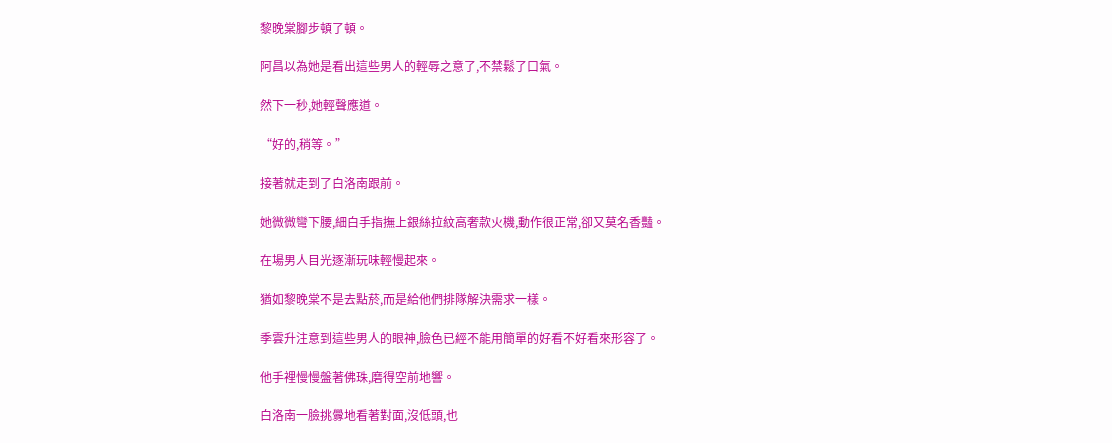黎晚棠腳步頓了頓。

阿昌以為她是看出這些男人的輕辱之意了,不禁鬆了口氣。

然下一秒,她輕聲應道。

“好的,稍等。”

接著就走到了白洛南跟前。

她微微彎下腰,細白手指撫上銀絲拉紋高奢款火機,動作很正常,卻又莫名香豔。

在場男人目光逐漸玩味輕慢起來。

猶如黎晚棠不是去點菸,而是給他們排隊解決需求一樣。

季雲升注意到這些男人的眼神,臉色已經不能用簡單的好看不好看來形容了。

他手裡慢慢盤著佛珠,磨得空前地響。

白洛南一臉挑釁地看著對面,沒低頭,也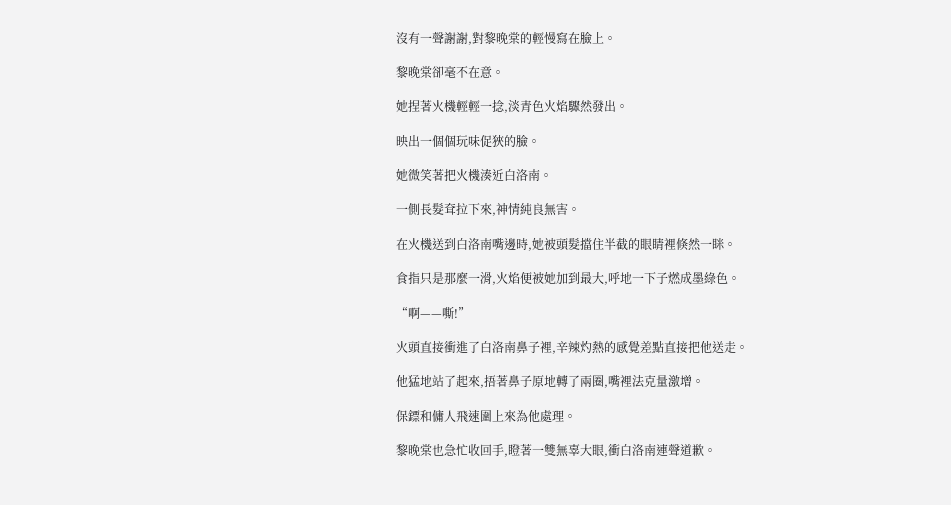沒有一聲謝謝,對黎晚棠的輕慢寫在臉上。

黎晚棠卻毫不在意。

她捏著火機輕輕一捻,淡青色火焰驟然發出。

映出一個個玩味促狹的臉。

她微笑著把火機湊近白洛南。

一側長髮耷拉下來,神情純良無害。

在火機送到白洛南嘴邊時,她被頭髮擋住半截的眼睛裡倏然一眯。

食指只是那麼一滑,火焰便被她加到最大,呼地一下子燃成墨綠色。

“啊——嘶!”

火頭直接衝進了白洛南鼻子裡,辛辣灼熱的感覺差點直接把他送走。

他猛地站了起來,捂著鼻子原地轉了兩圈,嘴裡法克量激增。

保鏢和傭人飛速圍上來為他處理。

黎晚棠也急忙收回手,瞪著一雙無辜大眼,衝白洛南連聲道歉。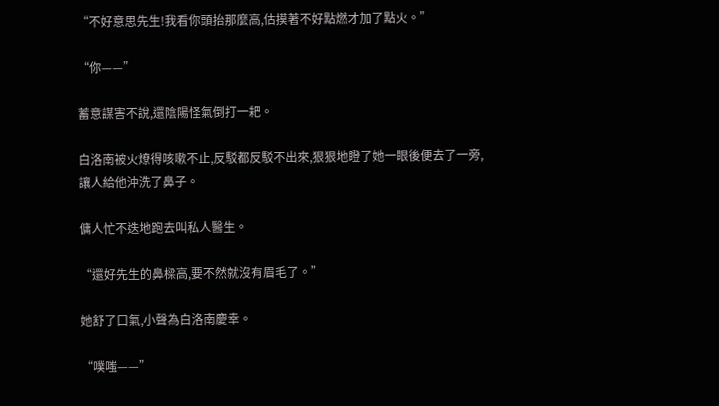“不好意思先生!我看你頭抬那麼高,估摸著不好點燃才加了點火。”

“你——”

蓄意謀害不說,還陰陽怪氣倒打一耙。

白洛南被火燎得咳嗽不止,反駁都反駁不出來,狠狠地瞪了她一眼後便去了一旁,讓人給他沖洗了鼻子。

傭人忙不迭地跑去叫私人醫生。

“還好先生的鼻樑高,要不然就沒有眉毛了。”

她舒了口氣,小聲為白洛南慶幸。

“噗嗤——”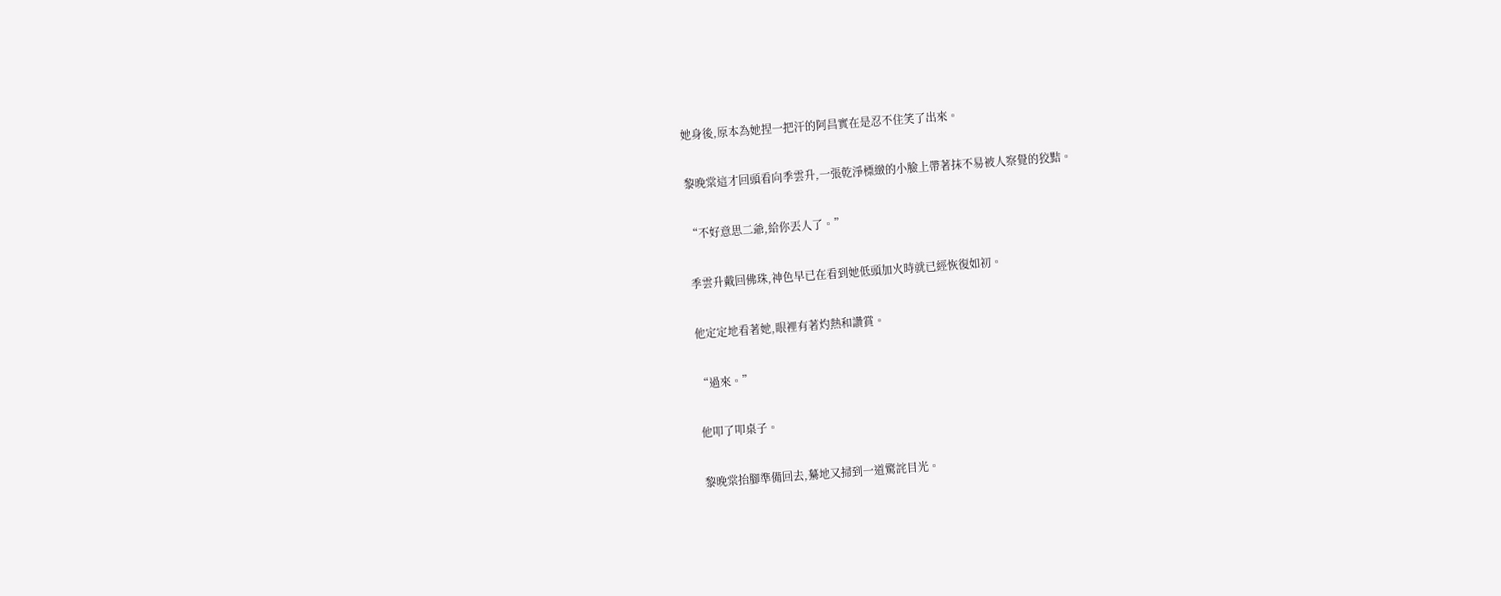她身後,原本為她捏一把汗的阿昌實在是忍不住笑了出來。

黎晚棠這才回頭看向季雲升,一張乾淨標緻的小臉上帶著抹不易被人察覺的狡黠。

“不好意思二爺,給你丟人了。”

季雲升戴回佛珠,神色早已在看到她低頭加火時就已經恢復如初。

他定定地看著她,眼裡有著灼熱和讚賞。

“過來。”

他叩了叩桌子。

黎晚棠抬腳準備回去,驀地又掃到一道驚詫目光。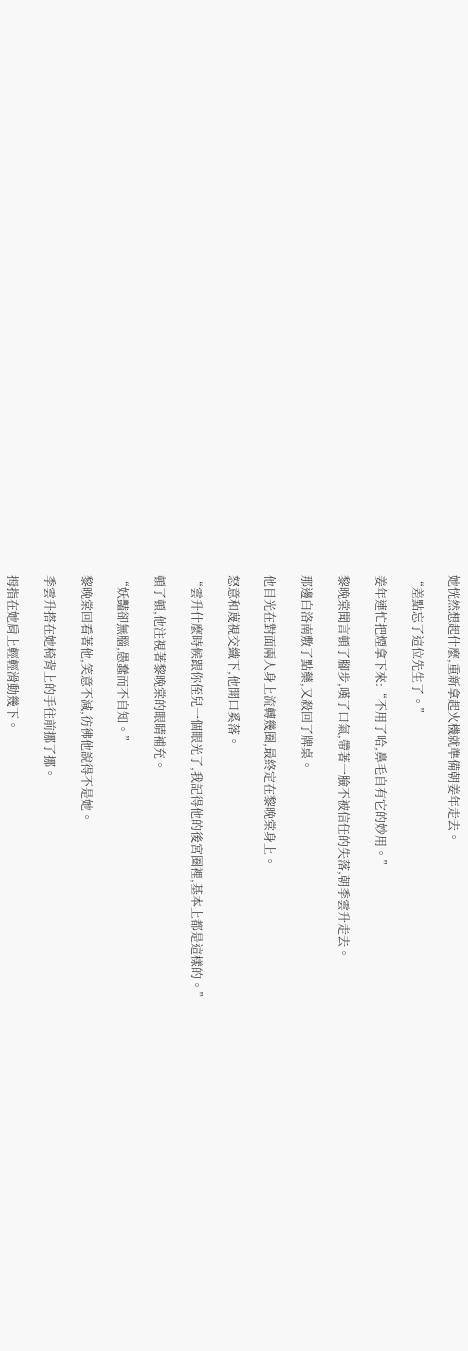她恍然想起什麼,重新拿起火機就準備朝姜年走去。

“差點忘了這位先生了。”

姜年連忙把煙拿下來:“不用了哈,鼻毛自有它的妙用。”

黎晚棠聞言頓了腳步,嘆了口氣,帶著一臉不被信任的失落,朝季雲升走去。

那邊白洛南敷了點藥,又殺回了牌桌。

他目光在對面兩人身上流轉幾圈,最終定在黎晚棠身上。

怒意和蔑視交織下,他開口奚落。

“雲升什麼時候跟你侄兒一個眼光了,我記得他的後宮圈裡,基本上都是這樣的。”

頓了頓,他注視著黎晚棠的眼睛補充。

“妖豔卻無腦,愚蠢而不自知。”

黎晚棠回看著他,笑意不減,彷彿他說得不是她。

季雲升搭在她椅背上的手往前挪了挪。

拇指在她肩上輕輕滑動幾下。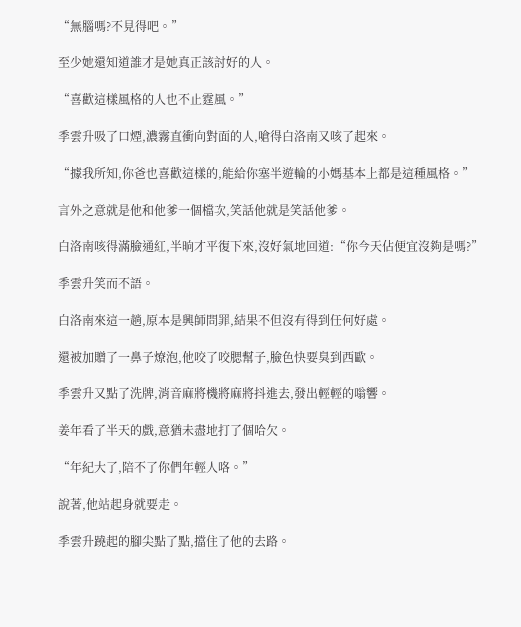“無腦嗎?不見得吧。”

至少她還知道誰才是她真正該討好的人。

“喜歡這樣風格的人也不止霆風。”

季雲升吸了口煙,濃霧直衝向對面的人,嗆得白洛南又咳了起來。

“據我所知,你爸也喜歡這樣的,能給你塞半遊輪的小媽基本上都是這種風格。”

言外之意就是他和他爹一個檔次,笑話他就是笑話他爹。

白洛南咳得滿臉通紅,半晌才平復下來,沒好氣地回道:“你今天佔便宜沒夠是嗎?”

季雲升笑而不語。

白洛南來這一趟,原本是興師問罪,結果不但沒有得到任何好處。

還被加贈了一鼻子燎泡,他咬了咬腮幫子,臉色快要臭到西歐。

季雲升又點了洗牌,消音麻將機將麻將抖進去,發出輕輕的嗡響。

姜年看了半天的戲,意猶未盡地打了個哈欠。

“年紀大了,陪不了你們年輕人咯。”

說著,他站起身就要走。

季雲升蹺起的腳尖點了點,擋住了他的去路。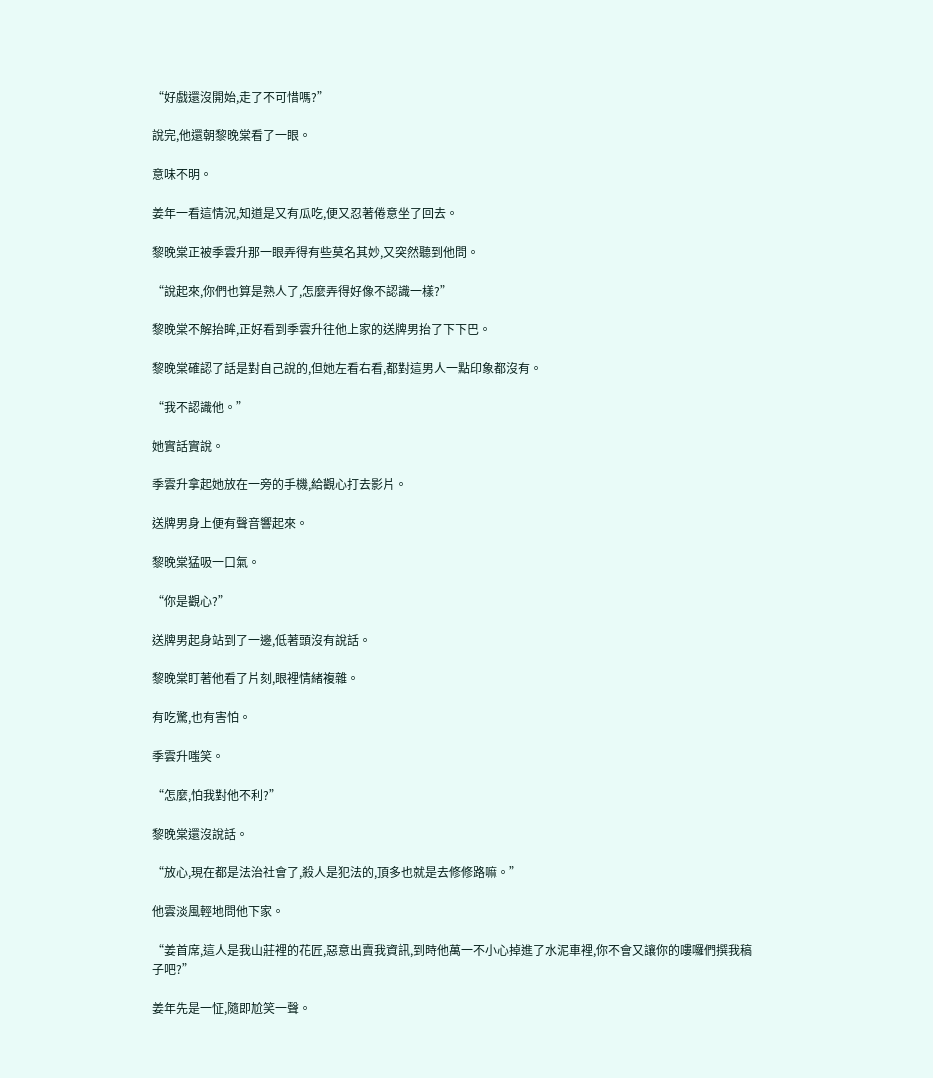“好戲還沒開始,走了不可惜嗎?”

說完,他還朝黎晚棠看了一眼。

意味不明。

姜年一看這情況,知道是又有瓜吃,便又忍著倦意坐了回去。

黎晚棠正被季雲升那一眼弄得有些莫名其妙,又突然聽到他問。

“說起來,你們也算是熟人了,怎麼弄得好像不認識一樣?”

黎晚棠不解抬眸,正好看到季雲升往他上家的送牌男抬了下下巴。

黎晚棠確認了話是對自己說的,但她左看右看,都對這男人一點印象都沒有。

“我不認識他。”

她實話實說。

季雲升拿起她放在一旁的手機,給觀心打去影片。

送牌男身上便有聲音響起來。

黎晚棠猛吸一口氣。

“你是觀心?”

送牌男起身站到了一邊,低著頭沒有說話。

黎晚棠盯著他看了片刻,眼裡情緒複雜。

有吃驚,也有害怕。

季雲升嗤笑。

“怎麼,怕我對他不利?”

黎晚棠還沒說話。

“放心,現在都是法治社會了,殺人是犯法的,頂多也就是去修修路嘛。”

他雲淡風輕地問他下家。

“姜首席,這人是我山莊裡的花匠,惡意出賣我資訊,到時他萬一不小心掉進了水泥車裡,你不會又讓你的嘍囉們撰我稿子吧?”

姜年先是一怔,隨即尬笑一聲。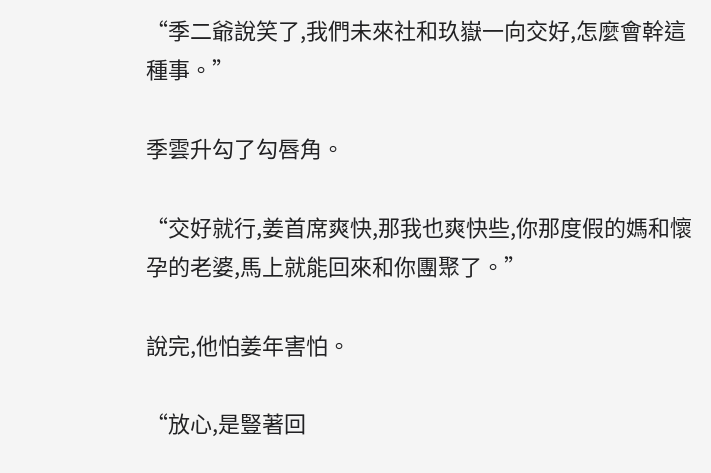“季二爺說笑了,我們未來社和玖嶽一向交好,怎麼會幹這種事。”

季雲升勾了勾唇角。

“交好就行,姜首席爽快,那我也爽快些,你那度假的媽和懷孕的老婆,馬上就能回來和你團聚了。”

說完,他怕姜年害怕。

“放心,是豎著回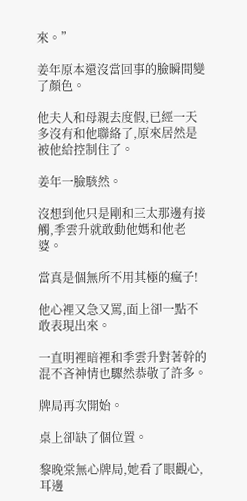來。”

姜年原本還沒當回事的臉瞬間變了顏色。

他夫人和母親去度假,已經一天多沒有和他聯絡了,原來居然是被他給控制住了。

姜年一臉駭然。

沒想到他只是剛和三太那邊有接觸,季雲升就敢動他媽和他老婆。

當真是個無所不用其極的瘋子!

他心裡又急又罵,面上卻一點不敢表現出來。

一直明裡暗裡和季雲升對著幹的混不吝神情也驟然恭敬了許多。

牌局再次開始。

桌上卻缺了個位置。

黎晚棠無心牌局,她看了眼觀心,耳邊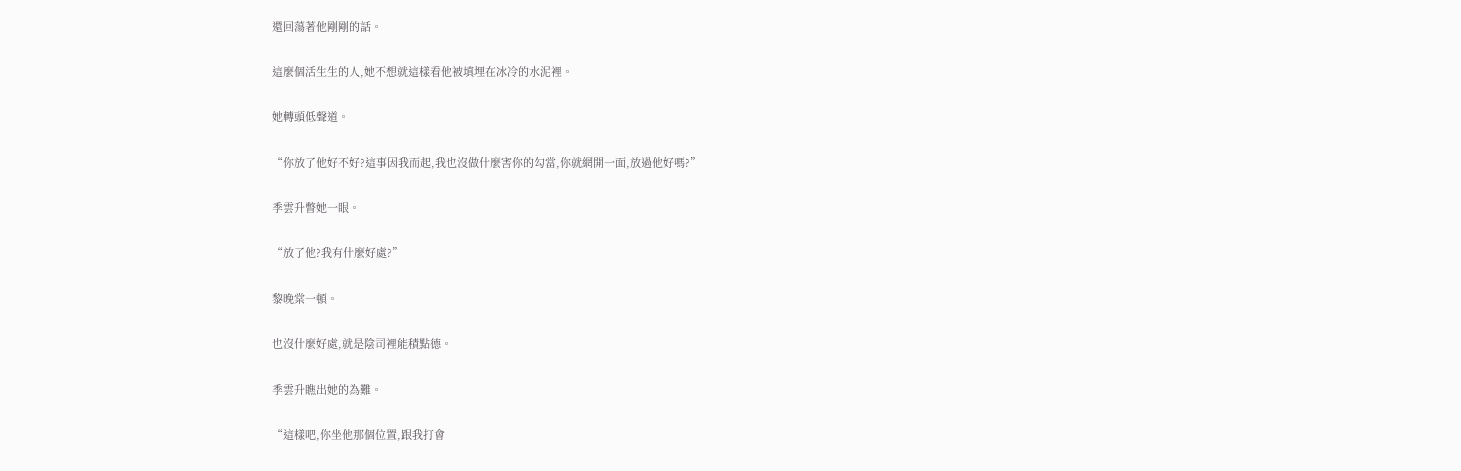還回蕩著他剛剛的話。

這麼個活生生的人,她不想就這樣看他被填埋在冰冷的水泥裡。

她轉頭低聲道。

“你放了他好不好?這事因我而起,我也沒做什麼害你的勾當,你就網開一面,放過他好嗎?”

季雲升瞥她一眼。

“放了他?我有什麼好處?”

黎晚棠一頓。

也沒什麼好處,就是陰司裡能積點德。

季雲升瞧出她的為難。

“這樣吧,你坐他那個位置,跟我打會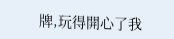牌,玩得開心了我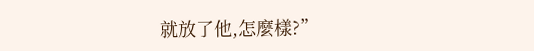就放了他,怎麼樣?”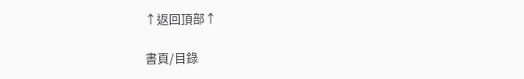↑返回頂部↑

書頁/目錄